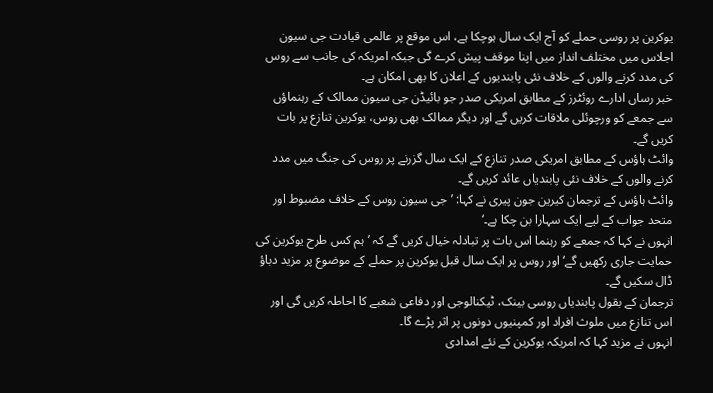یوکرین پر روسی حملے کو آج ایک سال ہوچکا ہے، اس موقع پر عالمی قیادت جی سیون اجلاس میں مختلف انداز میں اپنا موقف پیش کرے گی جبکہ امریکہ کی جانب سے روس کی مدد کرنے والوں کے خلاف نئی پابندیوں کے اعلان کا بھی امکان ہے۔
خبر رساں ادارے روئٹرز کے مطابق امریکی صدر جو بائیڈن جی سیون ممالک کے رہنماؤں سے جمعے کو ورچوئلی ملاقات کریں گے اور دیگر ممالک بھی روس، یوکرین تنازع پر بات کریں گے۔
وائٹ ہاؤس کے مطابق امریکی صدر تنازع کے ایک سال گزرنے پر روس کی جنگ میں مدد کرنے والوں کے خلاف نئی پابندیاں عائد کریں گے۔
وائٹ ہاؤس کے ترجمان کیرین جون پیری نے کہا: ’جی سیون روس کے خلاف مضبوط اور متحد جواب کے لیے ایک سہارا بن چکا ہے۔‘
انہوں نے کہا کہ جمعے کو رہنما اس بات پر تبادلہ خیال کریں گے کہ ’ہم کس طرح یوکرین کی حمایت جاری رکھیں گے‘ اور روس پر ایک سال قبل یوکرین پر حملے کے موضوع پر مزید دباؤ ڈال سکیں گے۔
ترجمان کے بقول پابندیاں روسی بینک، ٹیکنالوجی اور دفاعی شعبے کا احاطہ کریں گی اور اس تنازع میں ملوث افراد اور کمپنیوں دونوں پر اثر پڑے گا۔
انہوں نے مزید کہا کہ امریکہ یوکرین کے نئے امدادی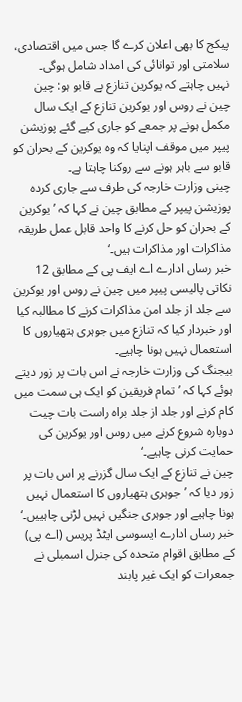پیکج کا بھی اعلان کرے گا جس میں اقتصادی، سلامتی اور توانائی کی امداد شامل ہوگی۔
نہیں چاہتے کہ یوکرین تنازع بے قابو ہو: چین
چین نے روس اور یوکرین تنازع کے ایک سال مکمل ہونے پر جمعے کو جاری کیے گئے پوزیشن پیپر میں موقف اپنایا کہ وہ یوکرین کے بحران کو قابو سے باہر ہونے سے روکنا چاہتا ہے۔
چینی وزارت خارجہ کی طرف سے جاری کردہ پوزیشن پیپر کے مطابق چین نے کہا کہ ’یوکرین کے بحران کو حل کرنے کا واحد قابل عمل طریقہ مذاکرات اور مذاکرات ہیں۔‘
خبر رساں ادارے اے ایف پی کے مطابق 12 نکاتی پالیسی پیپر میں چین نے روس اور یوکرین سے جلد از جلد امن مذاکرات کرنے کا مطالبہ کیا اور خبردار کیا کہ تنازع میں جوہری ہتھیاروں کا استعمال نہیں ہونا چاہیے۔
بیجنگ کی وزارت خارجہ نے اس بات پر زور دیتے ہوئے کہا کہ ’تمام فریقین کو ایک ہی سمت میں کام کرنے اور جلد از جلد براہ راست بات چیت دوبارہ شروع کرنے میں روس اور یوکرین کی حمایت کرنی چاہیے۔‘
چین نے تنازع کے ایک سال گزرنے پر اس بات پر زور دیا کہ ’جوہری ہتھیاروں کا استعمال نہیں ہونا چاہیے اور جوہری جنگیں نہیں لڑنی چاہییں۔‘
خبر رساں ادارے ایسوسی ایٹڈ پریس (اے پی) کے مطابق اقوام متحدہ کی جنرل اسمبلی نے جمعرات کو ایک غیر پابند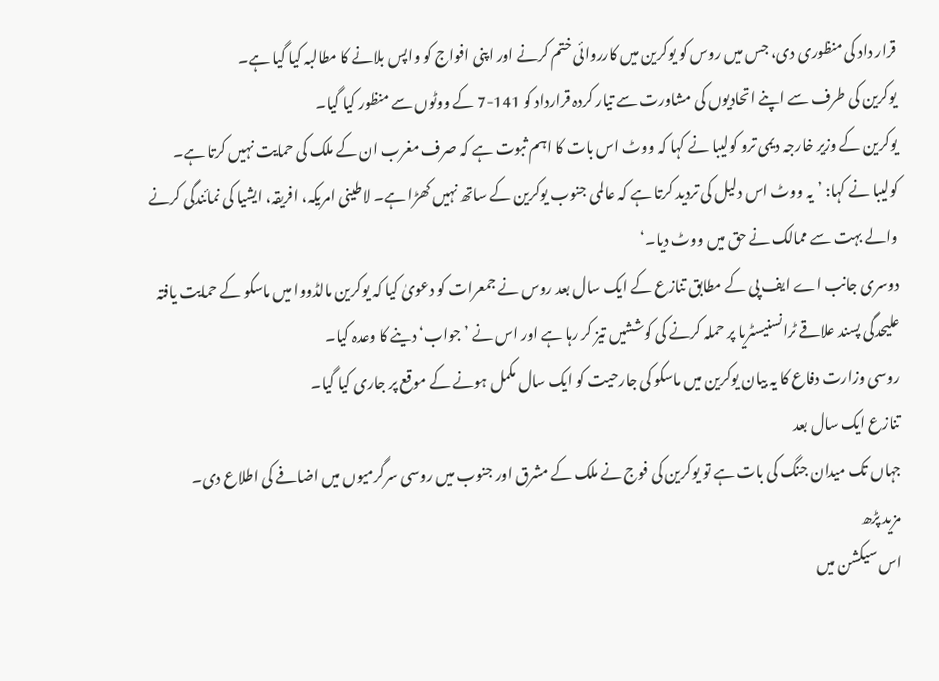قرار داد کی منظوری دی، جس میں روس کو یوکرین میں کارروائی ختم کرنے اور اپنی افواج کو واپس بلانے کا مطالبہ کیا گیا ہے۔
یوکرین کی طرف سے اپنے اتحادیوں کی مشاورت سے تیار کردہ قرارداد کو 141-7 کے ووٹوں سے منظور کیا گیا۔
یوکرین کے وزیر خارجہ دیمی ترو کولیبا نے کہا کہ ووٹ اس بات کا اہم ثبوت ہے کہ صرف مغرب ان کے ملک کی حمایت نہیں کرتا ہے۔
کولیبا نے کہا: ’یہ ووٹ اس دلیل کی تردید کرتا ہے کہ عالمی جنوب یوکرین کے ساتھ نہیں کھڑا ہے۔ لاطینی امریکہ، افریقہ، ایشیا کی نمائندگی کرنے والے بہت سے ممالک نے حق میں ووٹ دیا۔‘
دوسری جانب اے ایف پی کے مطابق تنازع کے ایک سال بعد روس نے جمعرات کو دعویٰ کیا کہ یوکرین مالڈووا میں ماسکو کے حمایت یافتہ علیحدگی پسند علاقے ٹرانسنیسٹریا پر حملہ کرنے کی کوششیں تیز کر رہا ہے اور اس نے ’جواب‘ دینے کا وعدہ کیا۔
روسی وزارت دفاع کا یہ بیان یوکرین میں ماسکو کی جارحیت کو ایک سال مکمل ہونے کے موقع پر جاری کیا گیا۔
تنازع ایک سال بعد
جہاں تک میدان جنگ کی بات ہے تو یوکرین کی فوج نے ملک کے مشرق اور جنوب میں روسی سرگرمیوں میں اضافے کی اطلاع دی۔
مزید پڑھ
اس سیکشن میں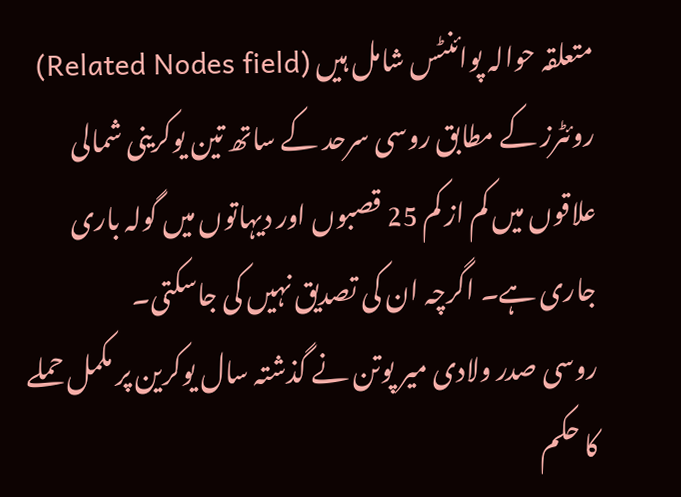متعلقہ حوالہ پوائنٹس شامل ہیں (Related Nodes field)
روئٹرز کے مطابق روسی سرحد کے ساتھ تین یوکرینی شمالی علاقوں میں کم از کم 25 قصبوں اور دیہاتوں میں گولہ باری جاری ہے۔ اگرچہ ان کی تصدیق نہیں کی جاسکتی۔
روسی صدر ولادی میر پوتن نے گذشتہ سال یوکرین پر مکمل حملے کا حکم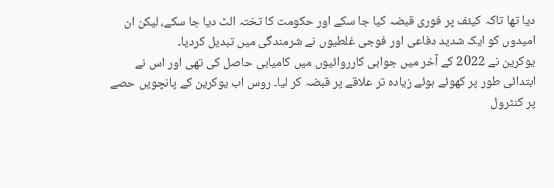دیا تھا تاکہ کیئف پر فوری قبضہ کیا جا سکے اور حکومت کا تختہ الٹ دیا جا سکے، لیکن ان امیدوں کو ایک شدید دفاعی اور فوجی غلطیوں نے شرمندگی میں تبدیل کردیا۔
یوکرین نے 2022 کے آخر میں جوابی کارروائیوں میں کامیابی حاصل کی تھی اور اس نے ابتدائی طور پر کھوئے ہوئے زیادہ تر علاقے پر قبضہ کر لیا۔ روس اب یوکرین کے پانچویں حصے پر کنٹرول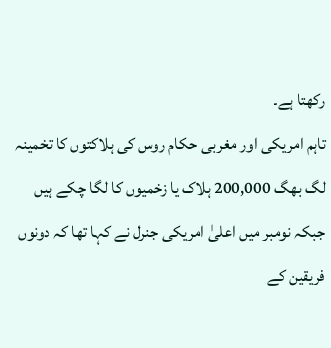رکھتا ہے۔
تاہم امریکی اور مغربی حکام روس کی ہلاکتوں کا تخمینہ لگ بھگ 200,000 ہلاک یا زخمیوں کا لگا چکے ہیں جبکہ نومبر میں اعلیٰ امریکی جنرل نے کہا تھا کہ دونوں فریقین کے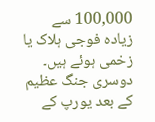100,000 سے زیادہ فوجی ہلاک یا زخمی ہوئے ہیں۔
دوسری جنگ عظیم کے بعد یورپ کے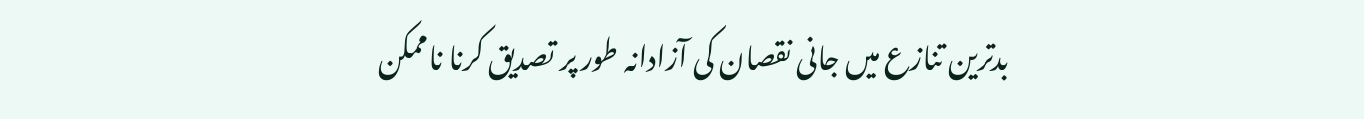بدترین تنازع میں جانی نقصان کی آزادانہ طور پر تصدیق کرنا ناممکن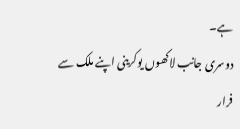ہے۔
دوسری جانب لاکھوں یوکرینی اپنے ملک سے فرار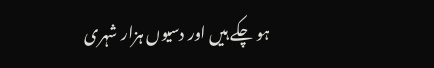ہو چکے ہیں اور دسیوں ہزار شہری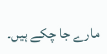مارے جا چکے ہیں۔